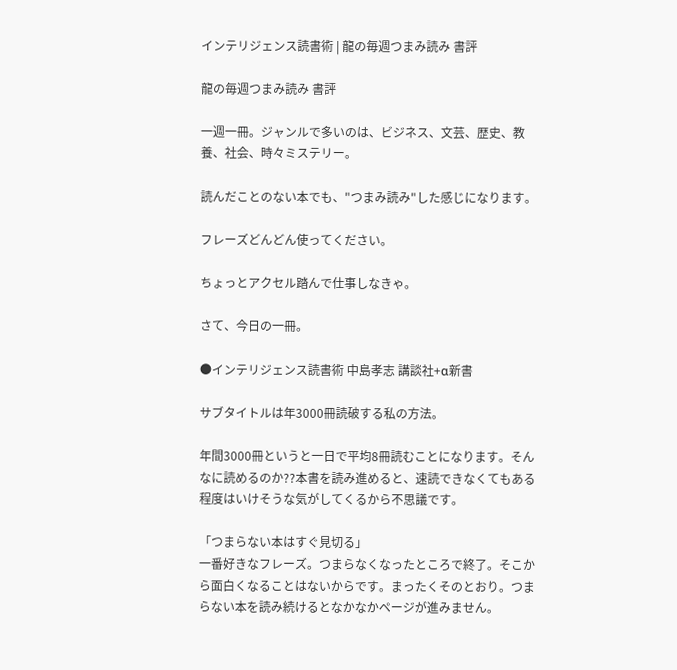インテリジェンス読書術 | 龍の毎週つまみ読み 書評

龍の毎週つまみ読み 書評

一週一冊。ジャンルで多いのは、ビジネス、文芸、歴史、教養、社会、時々ミステリー。

読んだことのない本でも、"つまみ読み"した感じになります。

フレーズどんどん使ってください。

ちょっとアクセル踏んで仕事しなきゃ。

さて、今日の一冊。

●インテリジェンス読書術 中島孝志 講談社+α新書

サブタイトルは年3000冊読破する私の方法。

年間3000冊というと一日で平均8冊読むことになります。そんなに読めるのか??本書を読み進めると、速読できなくてもある程度はいけそうな気がしてくるから不思議です。

「つまらない本はすぐ見切る」
一番好きなフレーズ。つまらなくなったところで終了。そこから面白くなることはないからです。まったくそのとおり。つまらない本を読み続けるとなかなかページが進みません。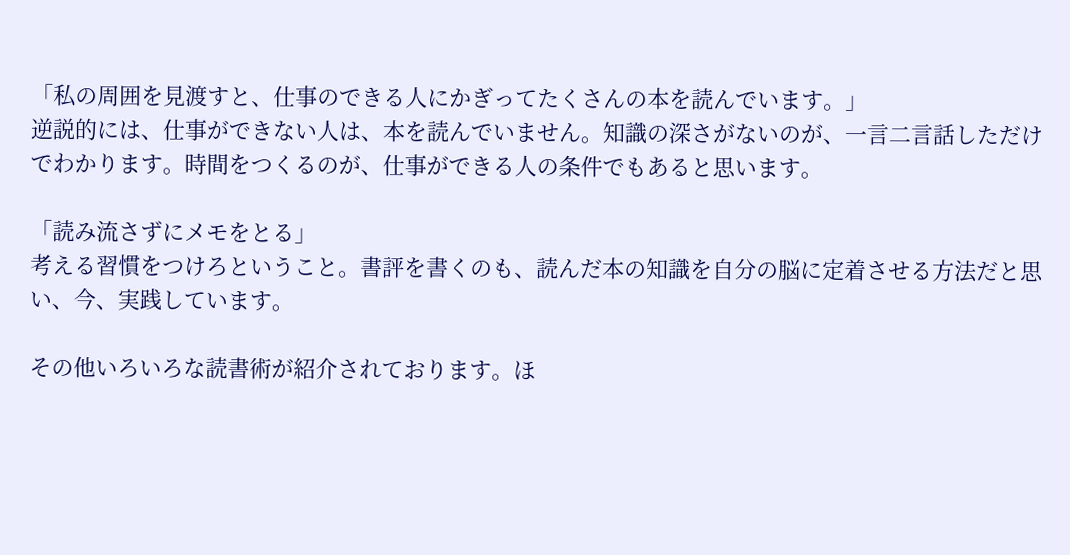「私の周囲を見渡すと、仕事のできる人にかぎってたくさんの本を読んでいます。」
逆説的には、仕事ができない人は、本を読んでいません。知識の深さがないのが、一言二言話しただけでわかります。時間をつくるのが、仕事ができる人の条件でもあると思います。

「読み流さずにメモをとる」
考える習慣をつけろということ。書評を書くのも、読んだ本の知識を自分の脳に定着させる方法だと思い、今、実践しています。

その他いろいろな読書術が紹介されております。ほ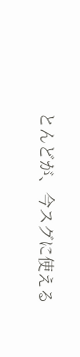とんどが、今スグに使える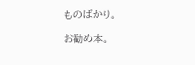ものばかり。

お勧め本。